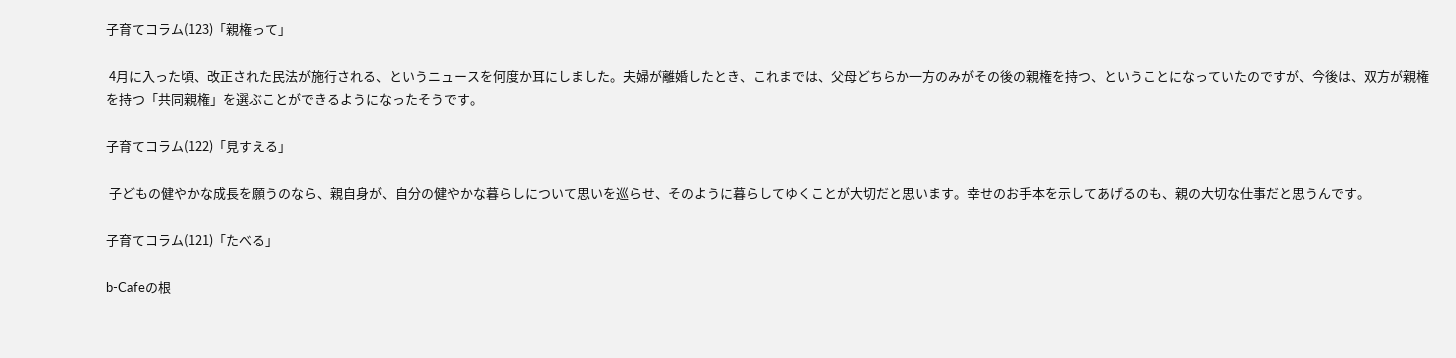子育てコラム(123)「親権って」

 4月に入った頃、改正された民法が施行される、というニュースを何度か耳にしました。夫婦が離婚したとき、これまでは、父母どちらか一方のみがその後の親権を持つ、ということになっていたのですが、今後は、双方が親権を持つ「共同親権」を選ぶことができるようになったそうです。

子育てコラム(122)「見すえる」

 子どもの健やかな成長を願うのなら、親自身が、自分の健やかな暮らしについて思いを巡らせ、そのように暮らしてゆくことが大切だと思います。幸せのお手本を示してあげるのも、親の大切な仕事だと思うんです。

子育てコラム(121)「たべる」

b-Cafeの根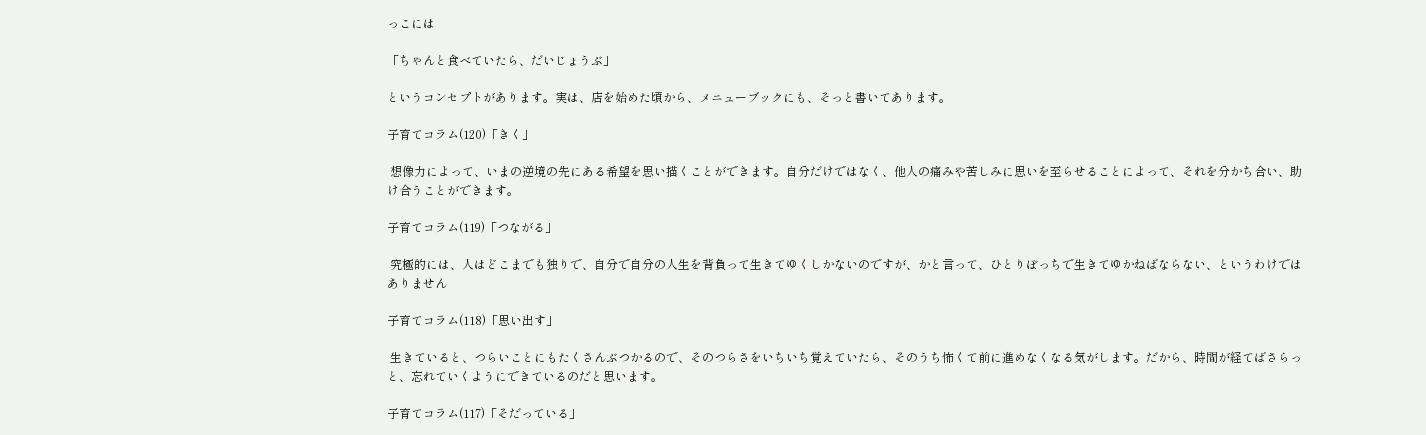っこには

「ちゃんと食べていたら、だいじょうぶ」

というコンセプトがあります。実は、店を始めた頃から、メニューブックにも、そっと書いてあります。

子育てコラム(120)「きく」

 想像力によって、いまの逆境の先にある希望を思い描くことができます。自分だけではなく、他人の痛みや苦しみに思いを至らせることによって、それを分かち合い、助け合うことができます。

子育てコラム(119)「つながる」

 究極的には、人はどこまでも独りで、自分で自分の人生を背負って生きてゆくしかないのですが、かと言って、ひとりぼっちで生きてゆかねばならない、というわけではありません

子育てコラム(118)「思い出す」

 生きていると、つらいことにもたくさんぶつかるので、そのつらさをいちいち覚えていたら、そのうち怖くて前に進めなくなる気がします。だから、時間が経てばさらっと、忘れていくようにできているのだと思います。

子育てコラム(117)「そだっている」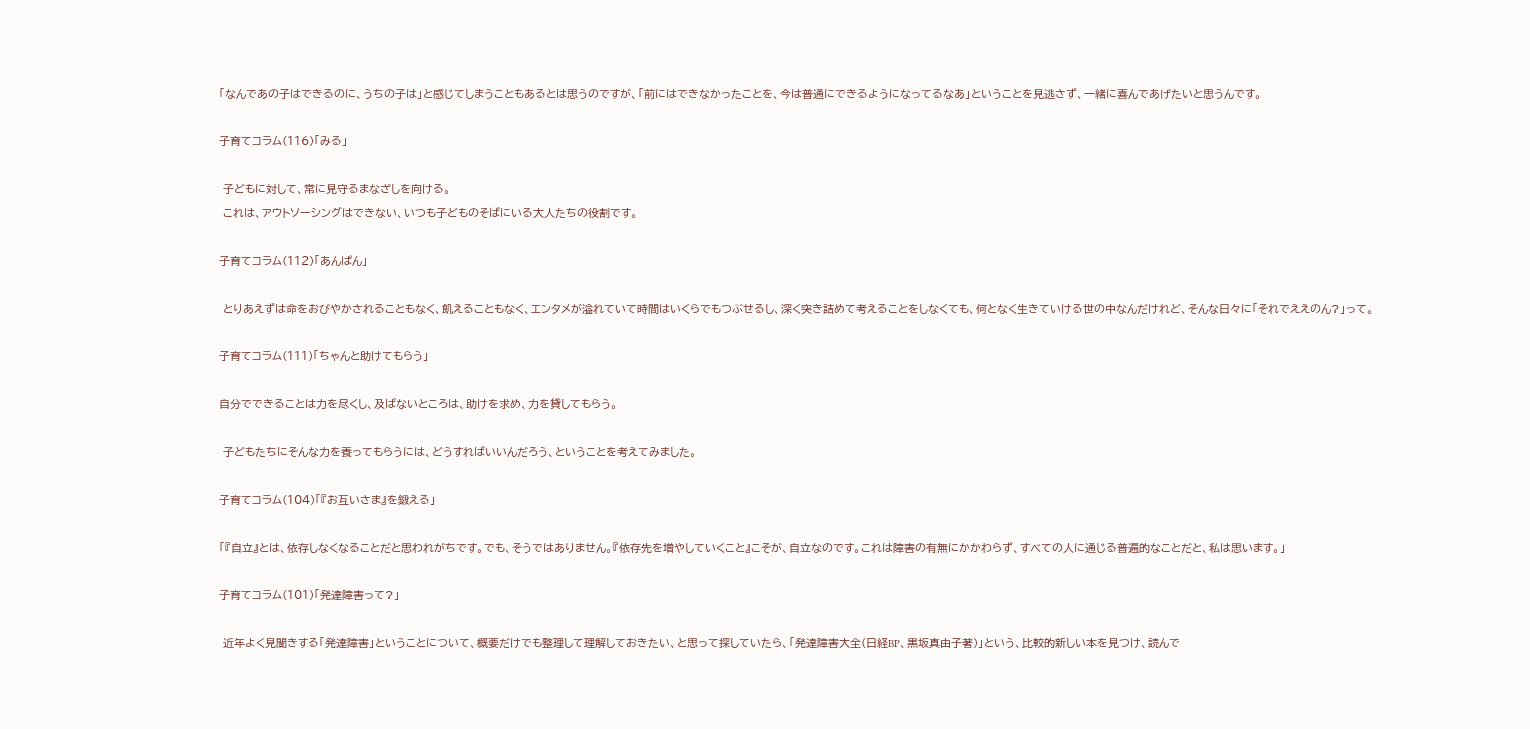「なんであの子はできるのに、うちの子は」と感じてしまうこともあるとは思うのですが、「前にはできなかったことを、今は普通にできるようになってるなあ」ということを見逃さず、一緒に喜んであげたいと思うんです。

子育てコラム(116)「みる」

 子どもに対して、常に見守るまなざしを向ける。
 これは、アウトソーシングはできない、いつも子どものそばにいる大人たちの役割です。

子育てコラム(112)「あんぱん」

 とりあえずは命をおびやかされることもなく、飢えることもなく、エンタメが溢れていて時間はいくらでもつぶせるし、深く突き詰めて考えることをしなくても、何となく生きていける世の中なんだけれど、そんな日々に「それでええのん?」って。

子育てコラム(111)「ちゃんと助けてもらう」

自分でできることは力を尽くし、及ばないところは、助けを求め、力を貸してもらう。

 子どもたちにそんな力を養ってもらうには、どうすればいいんだろう、ということを考えてみました。

子育てコラム(104)「『お互いさま』を鍛える」

「『自立』とは、依存しなくなることだと思われがちです。でも、そうではありません。『依存先を増やしていくこと』こそが、自立なのです。これは障害の有無にかかわらず、すべての人に通じる普遍的なことだと、私は思います。」

子育てコラム(101)「発達障害って?」

 近年よく見聞きする「発達障害」ということについて、概要だけでも整理して理解しておきたい、と思って探していたら、「発達障害大全(日経BP、黒坂真由子著)」という、比較的新しい本を見つけ、読んで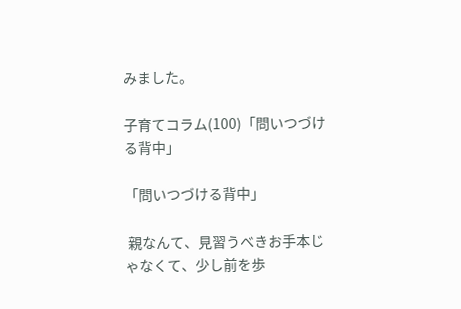みました。

子育てコラム(100)「問いつづける背中」

「問いつづける背中」

 親なんて、見習うべきお手本じゃなくて、少し前を歩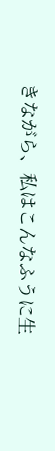きながら、私はこんなふうに生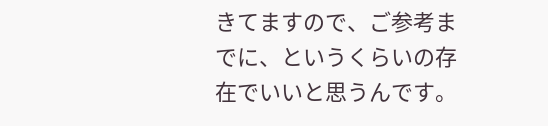きてますので、ご参考までに、というくらいの存在でいいと思うんです。